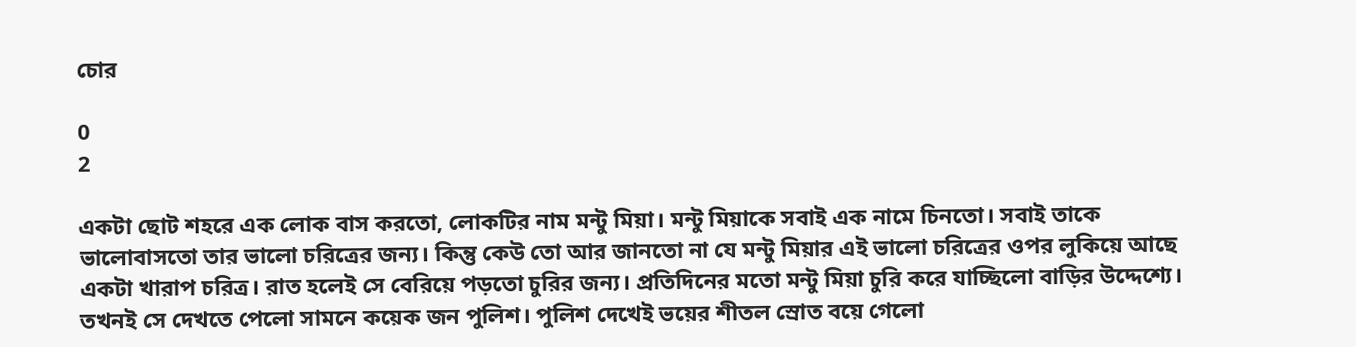চোর

0
2

একটা ছোট শহরে এক লোক বাস করতো, লোকটির নাম মন্টু মিয়া। মন্টু মিয়াকে সবাই এক নামে চিনতো। সবাই তাকে ভালোবাসতো তার ভালো চরিত্রের জন্য। কিন্তু কেউ তো আর জানতো না যে মন্টু মিয়ার এই ভালো চরিত্রের ওপর লুকিয়ে আছে একটা খারাপ চরিত্র। রাত হলেই সে বেরিয়ে পড়তো চুরির জন্য। প্রতিদিনের মতো মন্টু মিয়া চুরি করে যাচ্ছিলো বাড়ির উদ্দেশ্যে। তখনই সে দেখতে পেলো সামনে কয়েক জন পুলিশ। পুলিশ দেখেই ভয়ের শীতল স্রোত বয়ে গেলো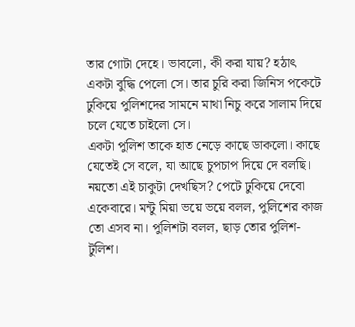তার গোটা দেহে। ভাবলো, কী করা যায়? হঠাৎ একটা বুদ্ধি পেলো সে। তার চুরি করা জিনিস পকেটে ঢুকিয়ে পুলিশদের সামনে মাথা নিচু করে সালাম দিয়ে চলে যেতে চাইলো সে।
একটা পুলিশ তাকে হাত নেড়ে কাছে ডাকলো। কাছে যেতেই সে বলে, যা আছে চুপচাপ দিয়ে দে বলছি। নয়তো এই চাকুটা দেখছিস? পেটে ঢুকিয়ে দেবো একেবারে। মন্টু মিয়া ভয়ে ভয়ে বলল, পুলিশের কাজ তো এসব না। পুলিশটা বলল, ছাড় তোর পুলিশ-টুলিশ।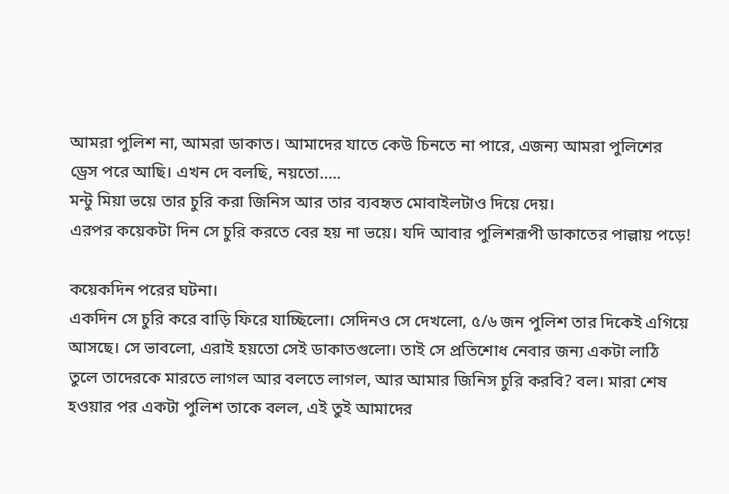আমরা পুলিশ না, আমরা ডাকাত। আমাদের যাতে কেউ চিনতে না পারে, এজন্য আমরা পুলিশের ড্রেস পরে আছি। এখন দে বলছি, নয়তো…..
মন্টু মিয়া ভয়ে তার চুরি করা জিনিস আর তার ব্যবহৃত মোবাইলটাও দিয়ে দেয়।
এরপর কয়েকটা দিন সে চুরি করতে বের হয় না ভয়ে। যদি আবার পুলিশরূপী ডাকাতের পাল্লায় পড়ে!

কয়েকদিন পরের ঘটনা।
একদিন সে চুরি করে বাড়ি ফিরে যাচ্ছিলো। সেদিনও সে দেখলো, ৫/৬ জন পুলিশ তার দিকেই এগিয়ে আসছে। সে ভাবলো, এরাই হয়তো সেই ডাকাতগুলো। তাই সে প্রতিশোধ নেবার জন্য একটা লাঠি তুলে তাদেরকে মারতে লাগল আর বলতে লাগল, আর আমার জিনিস চুরি করবি? বল। মারা শেষ হওয়ার পর একটা পুলিশ তাকে বলল, এই তুই আমাদের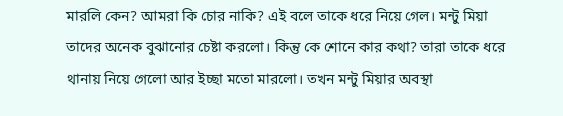মারলি কেন? আমরা কি চোর নাকি? এই বলে তাকে ধরে নিয়ে গেল। মন্টু মিয়া তাদের অনেক বুঝানোর চেষ্টা করলো। কিন্তু কে শোনে কার কথা? তারা তাকে ধরে থানায় নিয়ে গেলো আর ইচ্ছা মতো মারলো। তখন মন্টু মিয়ার অবস্থা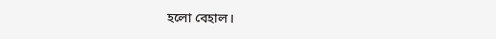হলো বেহাল।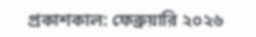প্রকাশকাল: ফেব্রুয়ারি ২০২৬